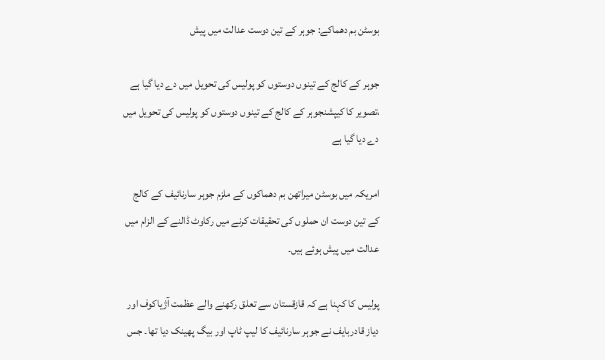بوسٹن بم دھماکے: جوہر کے تین دوست عدالت میں پیش

جوہر کے کالج کے تینوں دوستوں کو پولیس کی تحویل میں دے دیا گیا ہے
،تصویر کا کیپشنجوہر کے کالج کے تینوں دوستوں کو پولیس کی تحویل میں دے دیا گیا ہے

امریکہ میں بوسٹن میراتھن بم دھماکوں کے ملزم جوہر سارنائیف کے کالج کے تین دوست ان حملوں کی تحقیقات کرنے میں رکاوٹ ڈالنے کے الزام میں عدالت میں پیش ہوئے ہیں۔

پولیس کا کہنا ہے کہ قازقستان سے تعلق رکھنے والے عظمت آژیاکوف اور دیاز قادربایف نے جوہر سارنائیف کا لیپ ٹاپ اور بیگ پھینک دیا تھا۔ جس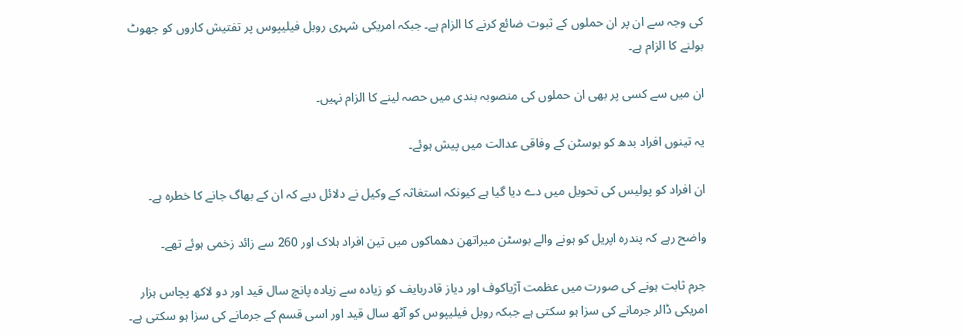کی وجہ سے ان پر ان حملوں کے ثبوت ضائع کرنے کا الزام ہے۔ جبکہ امریکی شہری روبل فیلیپوس پر تفتیش کاروں کو جھوٹ بولنے کا الزام ہے۔

ان میں سے کسی پر بھی ان حملوں کی منصوبہ بندی میں حصہ لینے کا الزام نہیں۔

یہ تینوں افراد بدھ کو بوسٹن کے وفاقی عدالت میں پیش ہوئے۔

ان افراد کو پولیس کی تحویل میں دے دیا گیا ہے کیونکہ استغاثہ کے وکیل نے دلائل دیے کہ ان کے بھاگ جانے کا خطرہ ہے۔

واضح رہے کہ پندرہ اپریل کو ہونے والے بوسٹن میراتھن دھماکوں میں تین افراد ہلاک اور 260 سے زائد زخمی ہوئے تھے۔

جرم ثابت ہونے کی صورت میں عظمت آژیاکوف اور دیاز قادربایف کو زیادہ سے زیادہ پانچ سال قید اور دو لاکھ پچاس ہزار امریکی ڈالر جرمانے کی سزا ہو سکتی ہے جبکہ روبل فیلیپوس کو آٹھ سال قید اور اسی قسم کے جرمانے کی سزا ہو سکتی ہے۔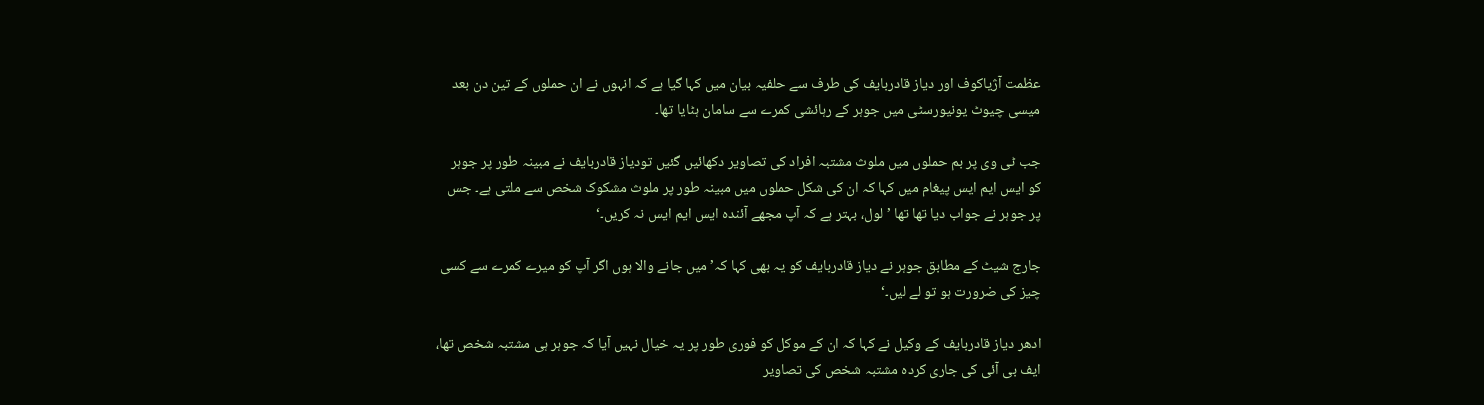عظمت آژیاکوف اور دیاز قادربایف کی طرف سے حلفیہ بیان میں کہا گیا ہے کہ انہوں نے ان حملوں کے تین دن بعد میسی چیوٹ یونیورسٹی میں جوہر کے رہائشی کمرے سے سامان ہٹایا تھا۔

جب ٹی وی پر بم حملوں میں ملوث مشتبہ افراد کی تصاویر دکھائیں گئیں تودیاز قادربایف نے مبینہ طور پر جوہر کو ایس ایم ایس پیغام میں کہا کہ ان کی شکل حملوں میں مبینہ طور پر ملوث مشکوک شخص سے ملتی ہے۔ جس پر جوہر نے جواب دیا تھا تھا ’لول، بہتر ہے کہ آپ مجھے آئندہ ایس ایم ایس نہ کریں۔‘

جارج شیٹ کے مطابق جوہر نے دیاز قادربایف کو یہ بھی کہا کہ’میں جانے والا ہوں اگر آپ کو میرے کمرے سے کسی چیز کی ضرورت ہو تو لے لیں۔‘

ادھر دیاز قادربایف کے وکیل نے کہا کہ ان کے موکل کو فوری طور پر یہ خیال نہیں آیا کہ جوہر ہی مشتبہ شخص تھا، ایف بی آئی کی جاری کردہ مشتبہ شخص کی تصاویر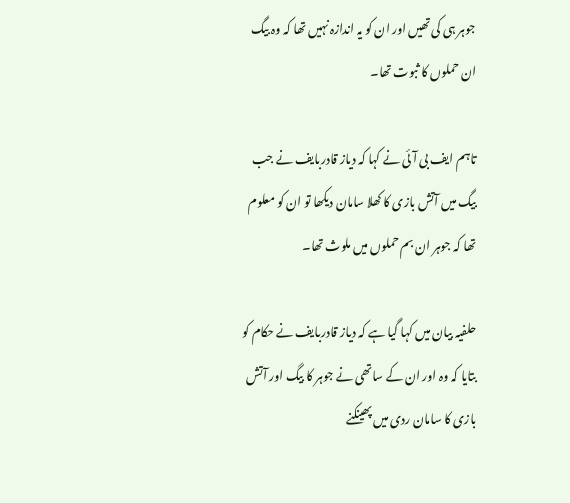جوہر ہی کی تھیں اور ان کو یہ اندازہ نہیں تھا کہ وہ بیگ ان حملوں کا ثبوت تھا۔

تاہم ایف بی آئی نے کہا کہ دیاز قادربایف نے جب بیگ میں آتش بازی کا کھلا سامان دیکھا تو ان کو معلوم تھا کہ جوہر ان بم حملوں میں ملوث تھا۔

حلفیہ بیان میں کہا گیا ہے کہ دیاز قادربایف نے حکام کو بتایا کہ وہ اور ان کے ساتھی نے جوہر کا بیگ اور آتش بازی کا سامان ردی میں پھینکنے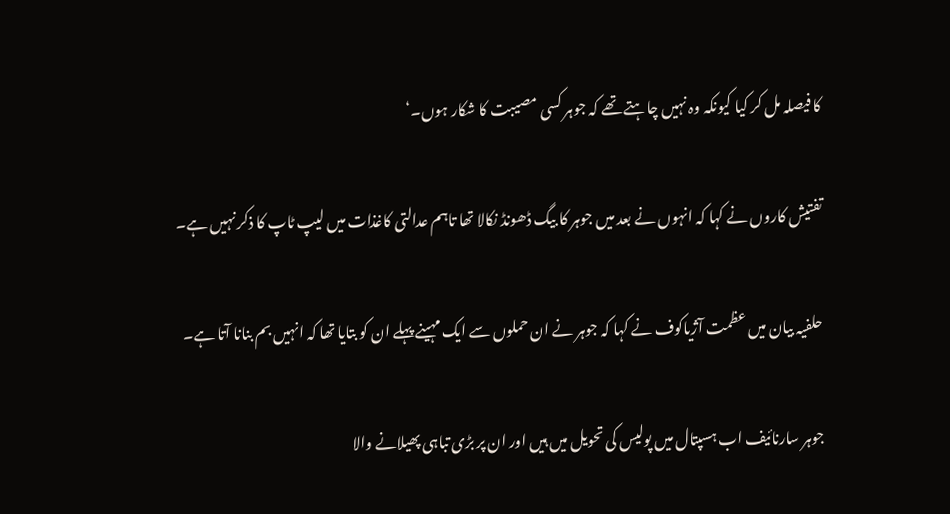کا فیصلہ مل کر کیا کیونکہ وہ نہیں چاہتے تھے کہ جوہر کسی مصیبت کا شکار ہوں۔‘

تفتیش کاروں نے کہا کہ انہوں نے بعد میں جوہر کا بیگ ڈھونڈ نکالا تھا تاہم عدالتی کاغذات میں لیپ ٹاپ کا ذکر نہیں ہے۔

حلفیہ بیان میں عظمت آژیاکوف نے کہا کہ جوہر نے ان حملوں سے ایک مہینے پہلے ان کو بتایا تھا کہ انہیں بم بنانا آتا ہے۔

جوہر سارنائیف اب ہسپتال میں پولیس کی تحویل میں ہیں اور ان پر بڑی تباہی پھیلانے والا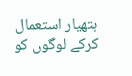ہتھیار استعمال کرکے لوگوں کو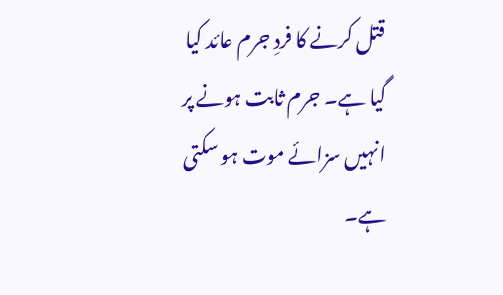قتل کرنے کا فردِ جرم عائد کیا گیا ہے۔ جرم ثابت ہونے پر انہیں سزائے موت ہو سکتی ہے۔